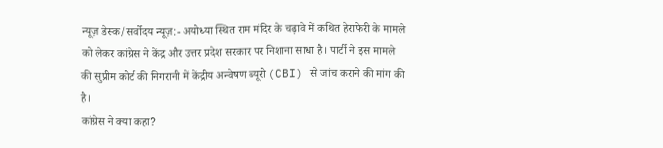न्यूज़ डेस्क/सर्वोदय न्यूज़:- अयोध्या स्थित राम मंदिर के चढ़ावे में कथित हेराफेरी के मामले को लेकर कांग्रेस ने केंद्र और उत्तर प्रदेश सरकार पर निशाना साधा है। पार्टी ने इस मामले की सुप्रीम कोर्ट की निगरानी में केंद्रीय अन्वेषण ब्यूरो (CBI) से जांच कराने की मांग की है।
कांग्रेस ने क्या कहा?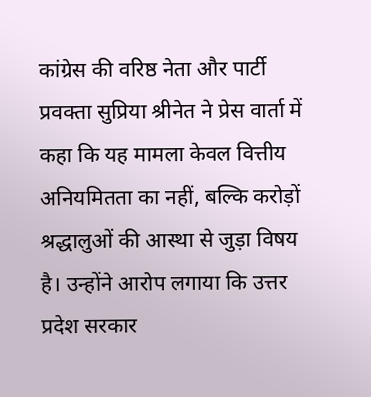कांग्रेस की वरिष्ठ नेता और पार्टी प्रवक्ता सुप्रिया श्रीनेत ने प्रेस वार्ता में कहा कि यह मामला केवल वित्तीय अनियमितता का नहीं, बल्कि करोड़ों श्रद्धालुओं की आस्था से जुड़ा विषय है। उन्होंने आरोप लगाया कि उत्तर प्रदेश सरकार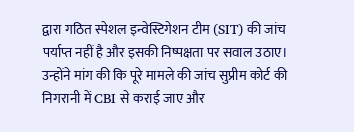द्वारा गठित स्पेशल इन्वेस्टिगेशन टीम (SIT) की जांच पर्याप्त नहीं है और इसकी निष्पक्षता पर सवाल उठाए।
उन्होंने मांग की कि पूरे मामले की जांच सुप्रीम कोर्ट की निगरानी में CBI से कराई जाए और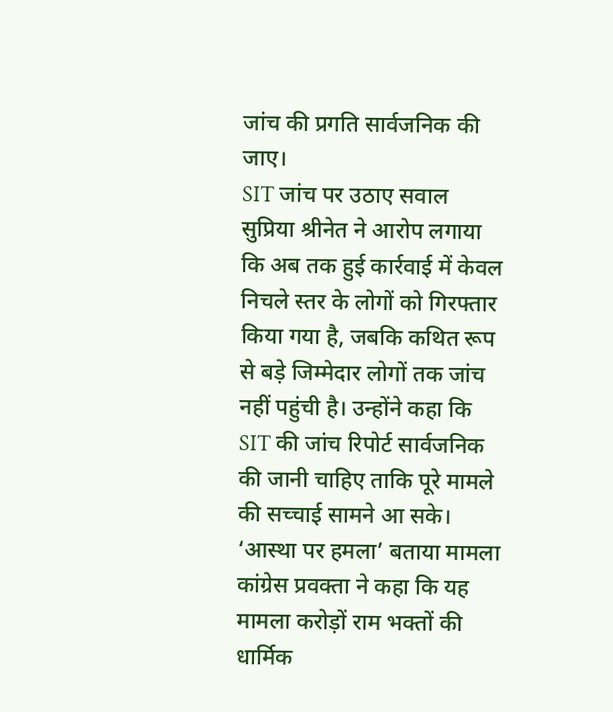जांच की प्रगति सार्वजनिक की जाए।
SIT जांच पर उठाए सवाल
सुप्रिया श्रीनेत ने आरोप लगाया कि अब तक हुई कार्रवाई में केवल निचले स्तर के लोगों को गिरफ्तार किया गया है, जबकि कथित रूप से बड़े जिम्मेदार लोगों तक जांच नहीं पहुंची है। उन्होंने कहा कि SIT की जांच रिपोर्ट सार्वजनिक की जानी चाहिए ताकि पूरे मामले की सच्चाई सामने आ सके।
‘आस्था पर हमला’ बताया मामला
कांग्रेस प्रवक्ता ने कहा कि यह मामला करोड़ों राम भक्तों की धार्मिक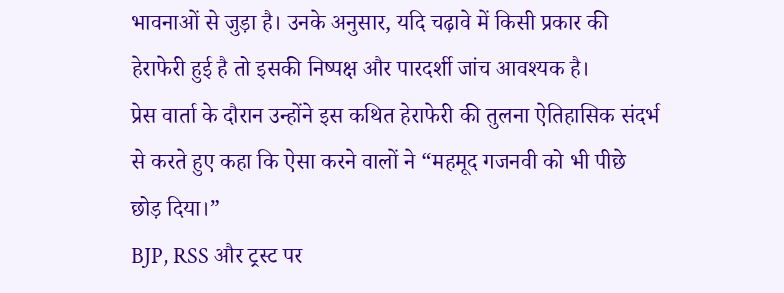भावनाओं से जुड़ा है। उनके अनुसार, यदि चढ़ावे में किसी प्रकार की हेराफेरी हुई है तो इसकी निष्पक्ष और पारदर्शी जांच आवश्यक है।
प्रेस वार्ता के दौरान उन्होंने इस कथित हेराफेरी की तुलना ऐतिहासिक संदर्भ से करते हुए कहा कि ऐसा करने वालों ने “महमूद गजनवी को भी पीछे छोड़ दिया।”
BJP, RSS और ट्रस्ट पर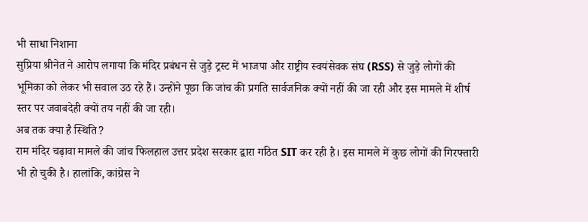भी साधा निशाना
सुप्रिया श्रीनेत ने आरोप लगाया कि मंदिर प्रबंधन से जुड़े ट्रस्ट में भाजपा और राष्ट्रीय स्वयंसेवक संघ (RSS) से जुड़े लोगों की भूमिका को लेकर भी सवाल उठ रहे हैं। उन्होंने पूछा कि जांच की प्रगति सार्वजनिक क्यों नहीं की जा रही और इस मामले में शीर्ष स्तर पर जवाबदेही क्यों तय नहीं की जा रही।
अब तक क्या है स्थिति?
राम मंदिर चढ़ावा मामले की जांच फिलहाल उत्तर प्रदेश सरकार द्वारा गठित SIT कर रही है। इस मामले में कुछ लोगों की गिरफ्तारी भी हो चुकी है। हालांकि, कांग्रेस ने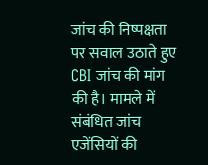जांच की निष्पक्षता पर सवाल उठाते हुए CBI जांच की मांग की है। मामले में संबंधित जांच एजेंसियों की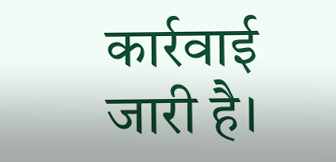कार्रवाई जारी है।